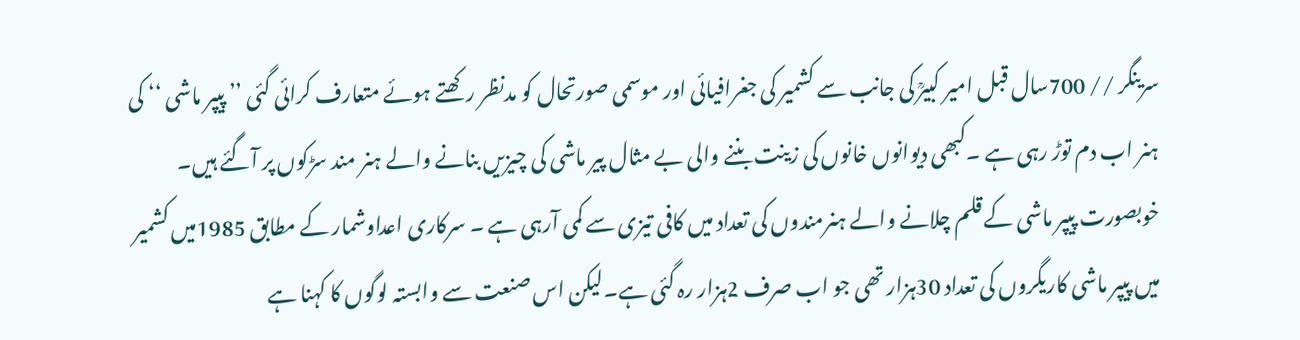سرینگر // 700سال قبل امیر کبیرؒ کی جانب سے کشمیر کی جغرافیائی اور موسمی صورتحال کو مدنظر رکھتے ہوئے متعارف کرائی گئی ’’ پیپر ماشی ‘‘ کی ہنر اب دم توڑ رہی ہے ۔کبھی دیوانوں خانوں کی زینت بننے والی بے مثال پیر ماشی کی چیزیں بنانے والے ہنر مند سڑکوں پر آگئے ہیں۔ خوبصورت پیپر ماشی کے قلم چلانے والے ہنرمندوں کی تعداد میں کافی تیزی سے کمی آرہی ہے ۔ سرکاری اعداوشمار کے مطابق 1985میں کشمیر میں پیپر ماشی کاریگروں کی تعداد 30ہزار تھی جو اب صرف 2ہزار رہ گئی ہے۔لیکن اس صنعت سے وابستہ لوگوں کا کہنا ہے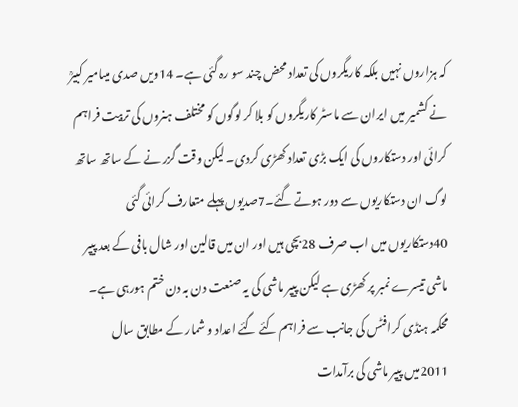کہ ہزاروں نہیں بلکہ کاریگروں کی تعداد محض چند سو رہ گئی ہے۔ 14ویں صدی میںامیر کبیرؒ نے کشمیر میں ایران سے ماسٹر کاریگروں کو بلا کر لوگوں کو مختلف ہنروں کی تربیت فراہم کرائی اور دستکاروں کی ایک بڑی تعداد کھڑی کردی۔ لیکن وقت گزر نے کے ساتھ ساتھ لوگ ان دستکاریوں سے دور ہوتے گئے۔7صدیوں پہلے متعارف کرائی گئی 40دستکاریوں میں اب صرف 28بچی ہیں اور ان میں قالین اور شال بافی کے بعد پیپر ماشی تیسرے نمبر پر کھڑی ہے لیکن پیپر ماشی کی یہ صنعت دن بہ دن ختم ہورہی ہے۔ محکمہ ہنڈی کرافٹس کی جانب سے فراہم کئے گئے اعداد و شمار کے مطابق سال 2011میں پیپر ماشی کی برآمدات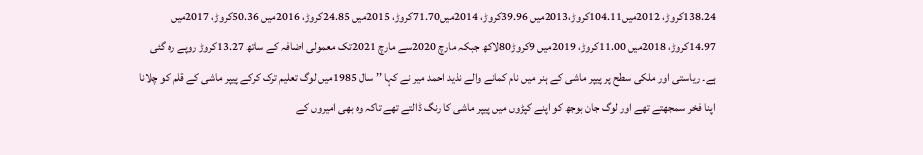138.24کروڑ، 2012میں104.11کروڑ،2013میں 39.96کروڑ، 2014میں71.70کروڑ، 2015میں 24.85کروڑ، 2016میں 50.36کروڑ، 2017میں 14.97کروڑ، 2018میں 11.00کروڑ، 2019میں 9کروڑ80لاکھ جبکہ مارچ 2020سے مارچ 2021تک معمولی اضافہ کے ساتھ 13.27کروڑ روپے رہ گئی ہے۔ ریاستی اور ملکی سطح پر پیپر ماشی کے ہنر میں نام کمانے والے نذید احمد میر نے کہا ’’ سال 1985میں لوگ تعلیم ترک کرکے پیپر ماشی کے قلم کو چلانا اپنا فخر سمجھتے تھے اور لوگ جان بوجھ کو اپنے کپڑوں میں پیپر ماشی کا رنگ ڈالتے تھے تاکہ وہ بھی امیروں کے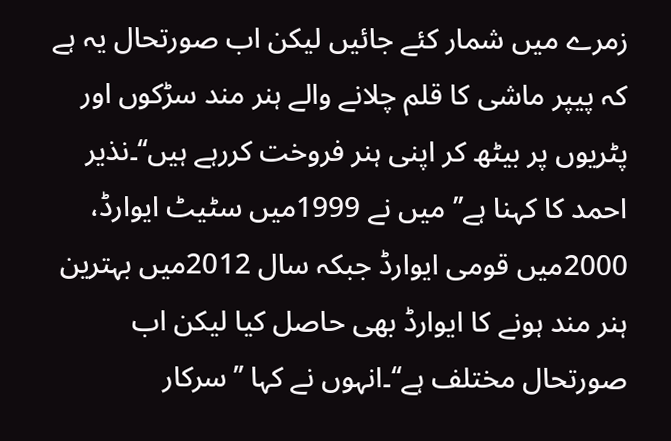زمرے میں شمار کئے جائیں لیکن اب صورتحال یہ ہے کہ پیپر ماشی کا قلم چلانے والے ہنر مند سڑکوں اور پٹریوں پر بیٹھ کر اپنی ہنر فروخت کررہے ہیں‘‘۔نذیر احمد کا کہنا ہے’’ میں نے 1999میں سٹیٹ ایوارڈ، 2000میں قومی ایوارڈ جبکہ سال 2012میں بہترین ہنر مند ہونے کا ایوارڈ بھی حاصل کیا لیکن اب صورتحال مختلف ہے‘‘۔انہوں نے کہا ’’سرکار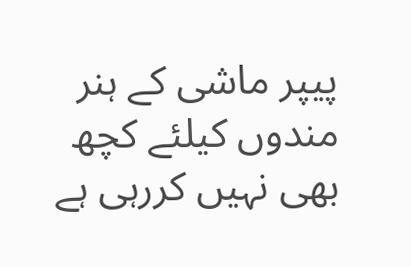پیپر ماشی کے ہنر مندوں کیلئے کچھ بھی نہیں کررہی ہے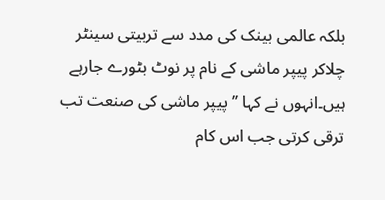بلکہ عالمی بینک کی مدد سے تربیتی سینٹر چلاکر پیپر ماشی کے نام پر نوٹ بٹورے جارہے ہیں۔انہوں نے کہا ’’ پیپر ماشی کی صنعت تب ترقی کرتی جب اس کام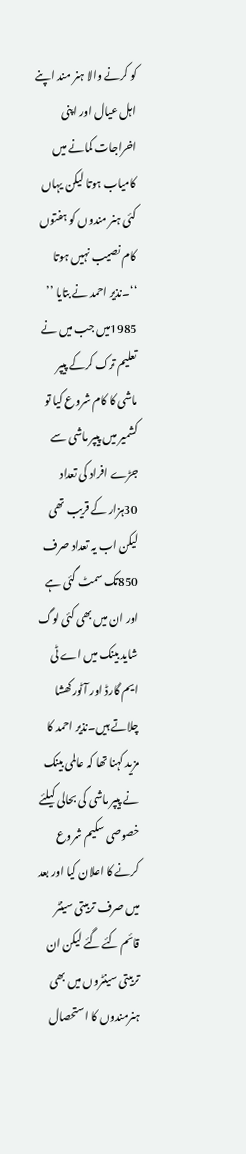کو کرنے والا ہنر مند اپنے اہل عیال اور اپنی اخراجات کمانے میں کامیاب ہوتا لیکن یہاں کئی ہنر مندوں کو ہفتوں کام نصیب نہیں ہوتا ‘‘۔نذیر احمد نے بتایا ’’ 1985میں جب میں نے تعلیم ترک کرکے پیپر ماشی کا کام شروع کیا تو کشمیر میں پیپر ماشی سے جڑے افراد کی تعداد 30ہزار کے قریب تھی لیکن اب یہ تعداد صرف 850تک سمٹ گئی ہے اور ان میں بھی کئی لوگ شاید بینک میں اے ٹی ایم گارڈ اور آٹورکھشا چلاتے ہیں۔نذیر احمد کا مزید کہنا تھا کہ عالمی بینک نے پیپر ماشی کی بحالی کیلئے خصوصی سکیم شروع کرنے کا اعلان کیا اور بعد میں صرف تربیتی سینٹر قائم کئے گئے لیکن ان تربیتی سینٹروں میں بھی ہنرمندوں کا استحصال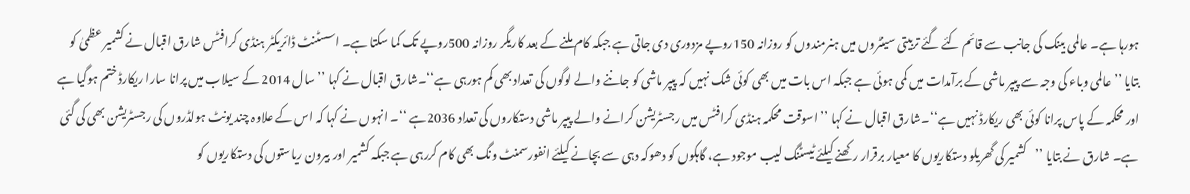ہورہا ہے۔ عالمی بینک کی جانب سے قائم کئے گئے تربیتی سینٹروں میں ہنرمندوں کو روزانہ 150روپے مزدوری دی جاتی ہے جبکہ کام ملنے کے بعد کاریگر روزانہ 500روپے تک کما سکتا ہے۔ اسسٹنٹ ڈائریکٹر ہنڈی کرافٹس شارق اقبال نے کشمیر عظمیٰ کو بتایا ’’ عالمی وباء کی وجہ سے پیپر ماشی کے برآمدات میں کمی ہوئی ہے جبکہ اس بات میں بھی کوئی شک نہیں کہ پیپر ماشی کو جاننے والے لوگوں کی تعداد بھی کم ہورہی ہے‘‘۔شارق اقبال نے کہا ’’ سال 2014 کے سیلاب میں پرانا سارا ریکارڈ ختم ہوگیا ہے اور محکمہ کے پاس پرانا کوئی بھی ریکارڈ نہیں ہے‘‘۔شارق اقبال نے کہا ’’ اسوقت محکمہ ہنڈی کرافٹس میں رجسٹریشن کرانے والے پیپر ماشی دستکاروں کی تعداد 2036ہے ‘‘۔ انہوں نے کہا کہ اس کے علاوہ چند یونٹ ہولڈروں کی رجسٹریشن بھی کی گئی ہے۔ شارق نے بتایا ’’کشمیر کی گھریلو دستکاریوں کا معیار برقرار رکھنے کیلئے ٹیسٹنگ لیب موجود ہے، گاہکوں کو دھوکہ دہی سے بچانے کیلئے انفورسمنٹ ونگ بھی کام کررہی ہے جبکہ کشمیر اور بیرون ریاستوں کی دستکاریوں کو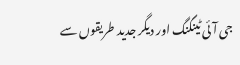جی آئی ٹینگنگ اور دیگر جدید طریقوں سے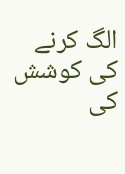الگ کرنے کی کوشش کی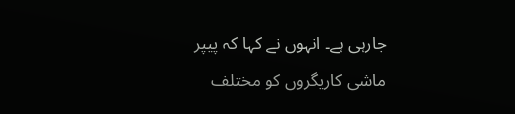جارہی ہے۔ انہوں نے کہا کہ پیپر ماشی کاریگروں کو مختلف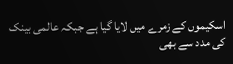اسکیموں کے زمرے میں لایا گیا ہے جبکہ عالمی بینک کی مدد سے بھی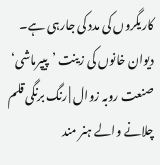کاریگروں کی مدد کی جارہی ہے۔
دیوان خانوں کی زینت ’پیپرماشی‘ صنعت روبہ زوال | رنگ برنگی قلم چلانے والے ہنر مند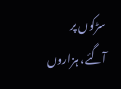سڑکوں پر آگئے، ہزاروں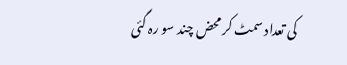کی تعداد سمٹ کر محض چند سو رہ گئی